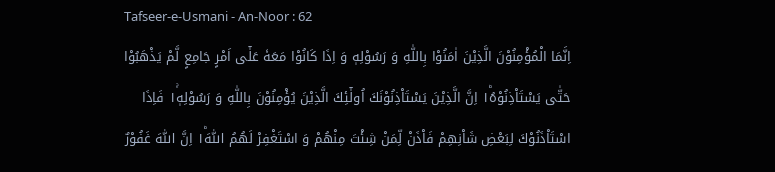Tafseer-e-Usmani - An-Noor : 62
اِنَّمَا الْمُؤْمِنُوْنَ الَّذِیْنَ اٰمَنُوْا بِاللّٰهِ وَ رَسُوْلِهٖ وَ اِذَا كَانُوْا مَعَهٗ عَلٰۤى اَمْرٍ جَامِعٍ لَّمْ یَذْهَبُوْا حَتّٰى یَسْتَاْذِنُوْهُ١ؕ اِنَّ الَّذِیْنَ یَسْتَاْذِنُوْنَكَ اُولٰٓئِكَ الَّذِیْنَ یُؤْمِنُوْنَ بِاللّٰهِ وَ رَسُوْلِهٖ١ۚ فَاِذَا اسْتَاْذَنُوْكَ لِبَعْضِ شَاْنِهِمْ فَاْذَنْ لِّمَنْ شِئْتَ مِنْهُمْ وَ اسْتَغْفِرْ لَهُمُ اللّٰهَ١ؕ اِنَّ اللّٰهَ غَفُوْرٌ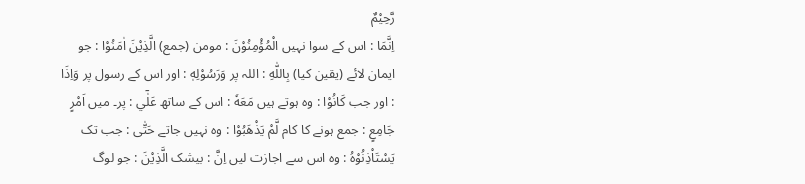رَّحِیْمٌ
اِنَّمَا : اس کے سوا نہیں الْمُؤْمِنُوْنَ : مومن (جمع) الَّذِيْنَ اٰمَنُوْا : جو ایمان لائے (یقین کیا) بِاللّٰهِ : اللہ پر وَرَسُوْلِهٖ : اور اس کے رسول پر وَاِذَا : اور جب كَانُوْا : وہ ہوتے ہیں مَعَهٗ : اس کے ساتھ عَلٰٓي : پر۔ میں اَمْرٍ جَامِعٍ : جمع ہونے کا کام لَّمْ يَذْهَبُوْا : وہ نہیں جاتے حَتّٰى : جب تک يَسْتَاْذِنُوْهُ : وہ اس سے اجازت لیں اِنَّ : بیشک الَّذِيْنَ : جو لوگ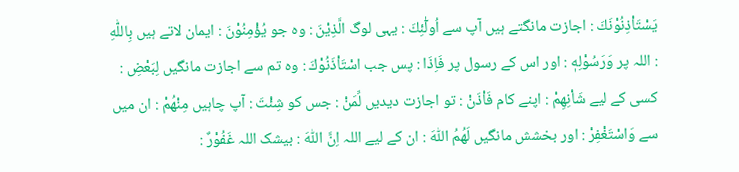يَسْتَاْذِنُوْنَكَ : اجازت مانگتے ہیں آپ سے اُولٰٓئِكَ : یہی لوگ الَّذِيْنَ : وہ جو يُؤْمِنُوْنَ : ایمان لاتے ہیں بِاللّٰهِ : اللہ پر وَرَسُوْلِهٖ : اور اس کے رسول پر فَاِذَا : پس جب اسْتَاْذَنُوْكَ : وہ تم سے اجازت مانگیں لِبَعْضِ : کسی کے لیے شَاْنِهِمْ : اپنے کام فَاْذَنْ : تو اجازت دیدیں لِّمَنْ : جس کو شِئْتَ : آپ چاہیں مِنْهُمْ : ان میں سے وَاسْتَغْفِرْ : اور بخشش مانگیں لَهُمُ اللّٰهَ : ان کے لیے اللہ اِنَّ اللّٰهَ : بیشک اللہ غَفُوْرٌ :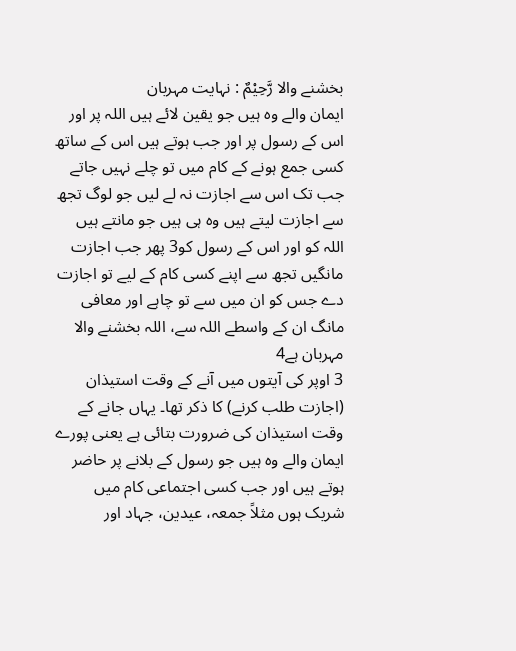بخشنے والا رَّحِيْمٌ : نہایت مہربان
ایمان والے وہ ہیں جو یقین لائے ہیں اللہ پر اور اس کے رسول پر اور جب ہوتے ہیں اس کے ساتھ کسی جمع ہونے کے کام میں تو چلے نہیں جاتے جب تک اس سے اجازت نہ لے لیں جو لوگ تجھ سے اجازت لیتے ہیں وہ ہی ہیں جو مانتے ہیں اللہ کو اور اس کے رسول کو3 پھر جب اجازت مانگیں تجھ سے اپنے کسی کام کے لیے تو اجازت دے جس کو ان میں سے تو چاہے اور معافی مانگ ان کے واسطے اللہ سے، اللہ بخشنے والا مہربان ہے4
3 اوپر کی آیتوں میں آنے کے وقت استیذان (اجازت طلب کرنے) کا ذکر تھا۔ یہاں جانے کے وقت استیذان کی ضرورت بتائی ہے یعنی پورے ایمان والے وہ ہیں جو رسول کے بلانے پر حاضر ہوتے ہیں اور جب کسی اجتماعی کام میں شریک ہوں مثلاً جمعہ، عیدین، جہاد اور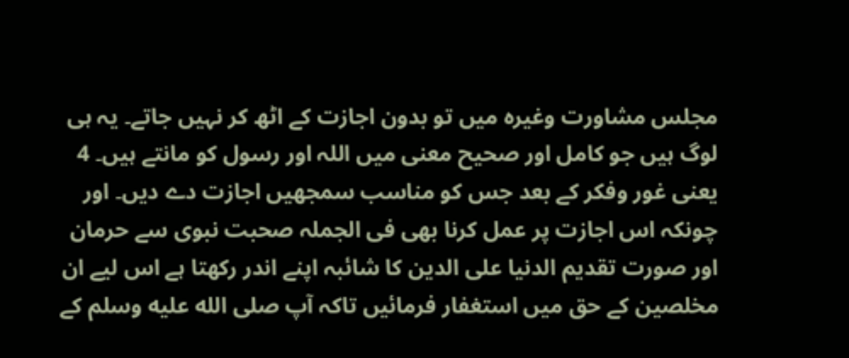مجلس مشاورت وغیرہ میں تو بدون اجازت کے اٹھ کر نہیں جاتے۔ یہ ہی لوگ ہیں جو کامل اور صحیح معنی میں اللہ اور رسول کو مانتے ہیں۔ 4 یعنی غور وفکر کے بعد جس کو مناسب سمجھیں اجازت دے دیں۔ اور چونکہ اس اجازت پر عمل کرنا بھی فی الجملہ صحبت نبوی سے حرمان اور صورت تقدیم الدنیا علی الدین کا شائبہ اپنے اندر رکھتا ہے اس لیے ان مخلصین کے حق میں استغفار فرمائیں تاکہ آپ صلى الله عليه وسلم کے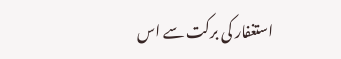استغفار کی برکت سے اس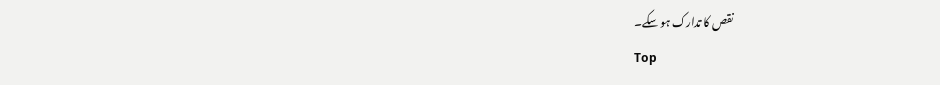نقص کا تدارک ہو سکے۔
Top